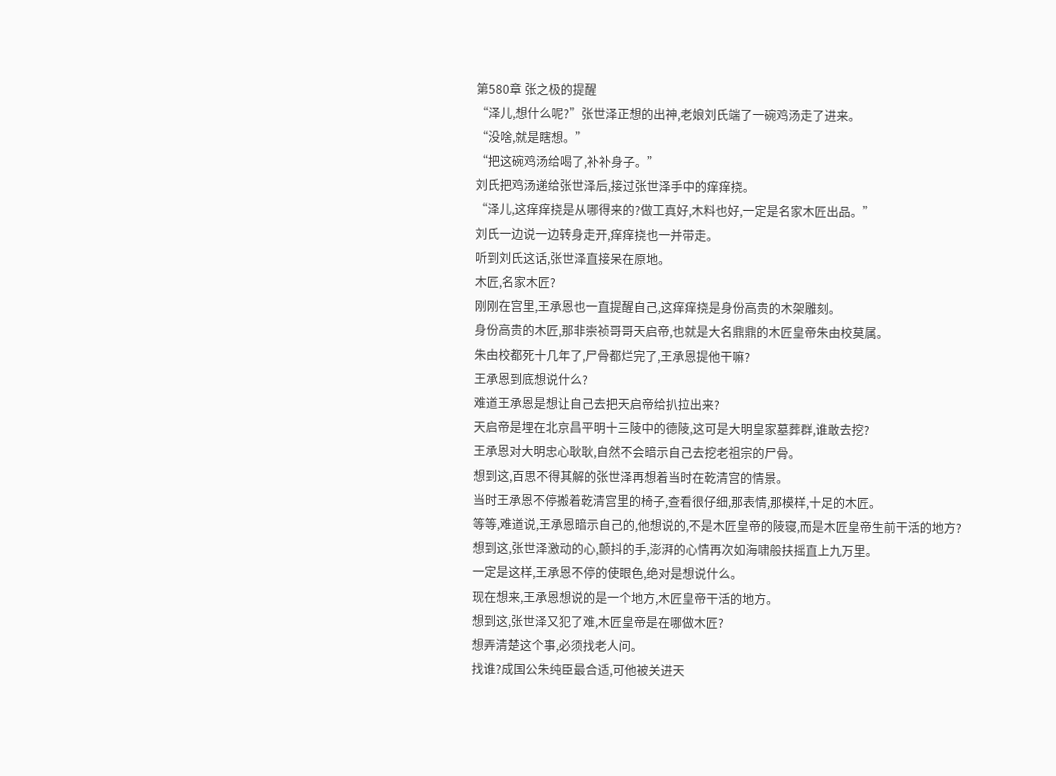第580章 张之极的提醒
“泽儿,想什么呢?”张世泽正想的出神,老娘刘氏端了一碗鸡汤走了进来。
“没啥,就是瞎想。”
“把这碗鸡汤给喝了,补补身子。”
刘氏把鸡汤递给张世泽后,接过张世泽手中的痒痒挠。
“泽儿,这痒痒挠是从哪得来的?做工真好,木料也好,一定是名家木匠出品。”
刘氏一边说一边转身走开,痒痒挠也一并带走。
听到刘氏这话,张世泽直接呆在原地。
木匠,名家木匠?
刚刚在宫里,王承恩也一直提醒自己,这痒痒挠是身份高贵的木架雕刻。
身份高贵的木匠,那非崇祯哥哥天启帝,也就是大名鼎鼎的木匠皇帝朱由校莫属。
朱由校都死十几年了,尸骨都烂完了,王承恩提他干嘛?
王承恩到底想说什么?
难道王承恩是想让自己去把天启帝给扒拉出来?
天启帝是埋在北京昌平明十三陵中的德陵,这可是大明皇家墓葬群,谁敢去挖?
王承恩对大明忠心耿耿,自然不会暗示自己去挖老祖宗的尸骨。
想到这,百思不得其解的张世泽再想着当时在乾清宫的情景。
当时王承恩不停搬着乾清宫里的椅子,查看很仔细,那表情,那模样,十足的木匠。
等等,难道说,王承恩暗示自己的,他想说的,不是木匠皇帝的陵寝,而是木匠皇帝生前干活的地方?
想到这,张世泽激动的心,颤抖的手,澎湃的心情再次如海啸般扶摇直上九万里。
一定是这样,王承恩不停的使眼色,绝对是想说什么。
现在想来,王承恩想说的是一个地方,木匠皇帝干活的地方。
想到这,张世泽又犯了难,木匠皇帝是在哪做木匠?
想弄清楚这个事,必须找老人问。
找谁?成国公朱纯臣最合适,可他被关进天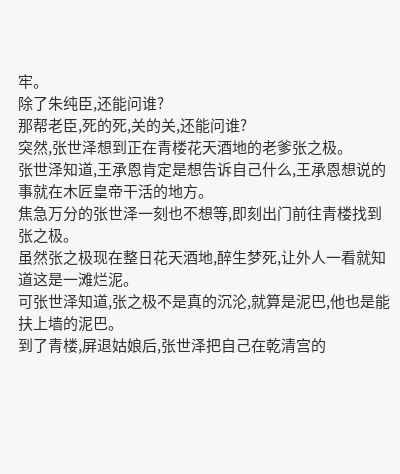牢。
除了朱纯臣,还能问谁?
那帮老臣,死的死,关的关,还能问谁?
突然,张世泽想到正在青楼花天酒地的老爹张之极。
张世泽知道,王承恩肯定是想告诉自己什么,王承恩想说的事就在木匠皇帝干活的地方。
焦急万分的张世泽一刻也不想等,即刻出门前往青楼找到张之极。
虽然张之极现在整日花天酒地,醉生梦死,让外人一看就知道这是一滩烂泥。
可张世泽知道,张之极不是真的沉沦,就算是泥巴,他也是能扶上墙的泥巴。
到了青楼,屏退姑娘后,张世泽把自己在乾清宫的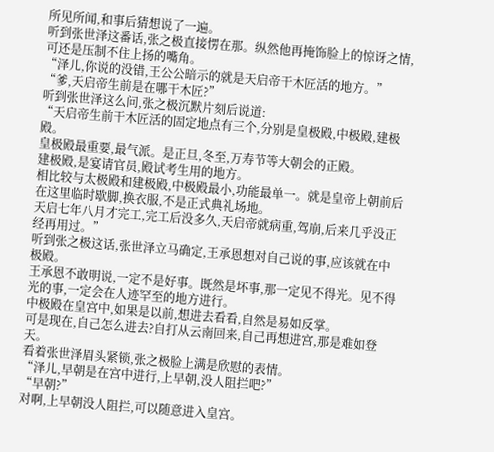所见所闻,和事后猜想说了一遍。
听到张世泽这番话,张之极直接愣在那。纵然他再掩饰脸上的惊讶之情,可还是压制不住上扬的嘴角。
“泽儿,你说的没错,王公公暗示的就是天启帝干木匠活的地方。”
“爹,天启帝生前是在哪干木匠?”
听到张世泽这么问,张之极沉默片刻后说道:
“天启帝生前干木匠活的固定地点有三个,分别是皇极殿,中极殿,建极殿。
皇极殿最重要,最气派。是正旦,冬至,万寿节等大朝会的正殿。
建极殿,是宴请官员,殿试考生用的地方。
相比较与太极殿和建极殿,中极殿最小,功能最单一。就是皇帝上朝前后在这里临时歇脚,换衣服,不是正式典礼场地。
天启七年八月才完工,完工后没多久,天启帝就病重,驾崩,后来几乎没正经再用过。”
听到张之极这话,张世泽立马确定,王承恩想对自己说的事,应该就在中极殿。
王承恩不敢明说,一定不是好事。既然是坏事,那一定见不得光。见不得光的事,一定会在人迹罕至的地方进行。
中极殿在皇宫中,如果是以前,想进去看看,自然是易如反掌。
可是现在,自己怎么进去?自打从云南回来,自己再想进宫,那是难如登天。
看着张世泽眉头紧锁,张之极脸上满是欣慰的表情。
“泽儿,早朝是在宫中进行,上早朝,没人阻拦吧?”
“早朝?”
对啊,上早朝没人阻拦,可以随意进入皇宫。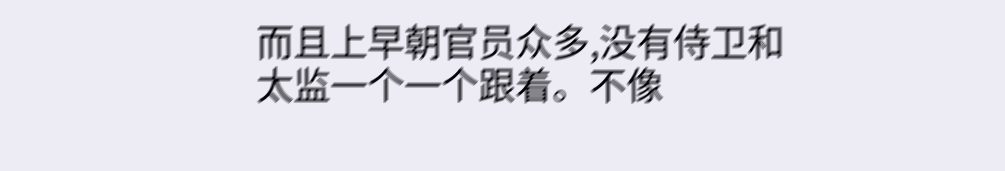而且上早朝官员众多,没有侍卫和太监一个一个跟着。不像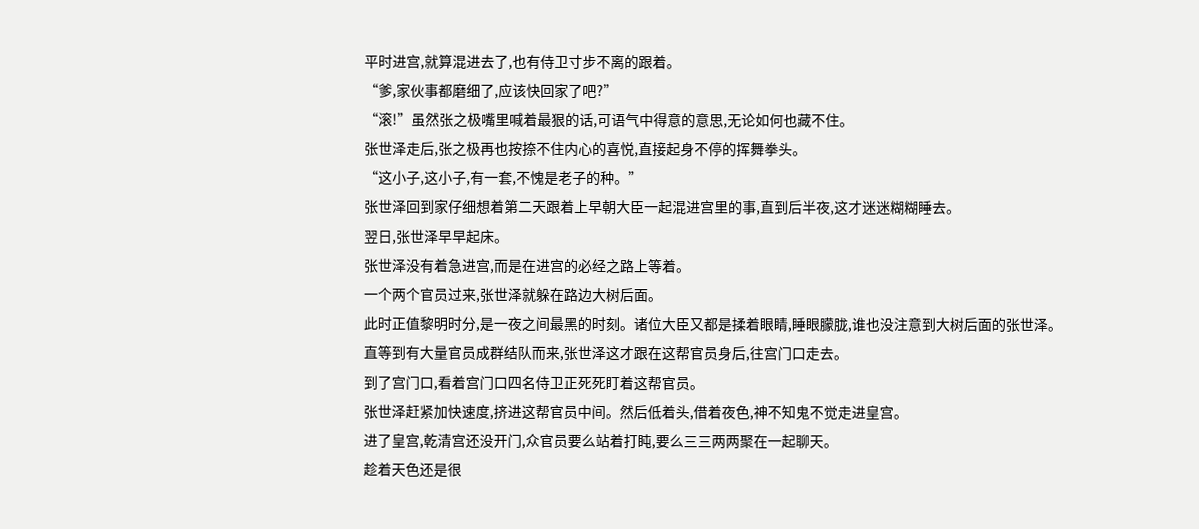平时进宫,就算混进去了,也有侍卫寸步不离的跟着。
“爹,家伙事都磨细了,应该快回家了吧?”
“滚!”虽然张之极嘴里喊着最狠的话,可语气中得意的意思,无论如何也藏不住。
张世泽走后,张之极再也按捺不住内心的喜悦,直接起身不停的挥舞拳头。
“这小子,这小子,有一套,不愧是老子的种。”
张世泽回到家仔细想着第二天跟着上早朝大臣一起混进宫里的事,直到后半夜,这才迷迷糊糊睡去。
翌日,张世泽早早起床。
张世泽没有着急进宫,而是在进宫的必经之路上等着。
一个两个官员过来,张世泽就躲在路边大树后面。
此时正值黎明时分,是一夜之间最黑的时刻。诸位大臣又都是揉着眼睛,睡眼朦胧,谁也没注意到大树后面的张世泽。
直等到有大量官员成群结队而来,张世泽这才跟在这帮官员身后,往宫门口走去。
到了宫门口,看着宫门口四名侍卫正死死盯着这帮官员。
张世泽赶紧加快速度,挤进这帮官员中间。然后低着头,借着夜色,神不知鬼不觉走进皇宫。
进了皇宫,乾清宫还没开门,众官员要么站着打盹,要么三三两两聚在一起聊天。
趁着天色还是很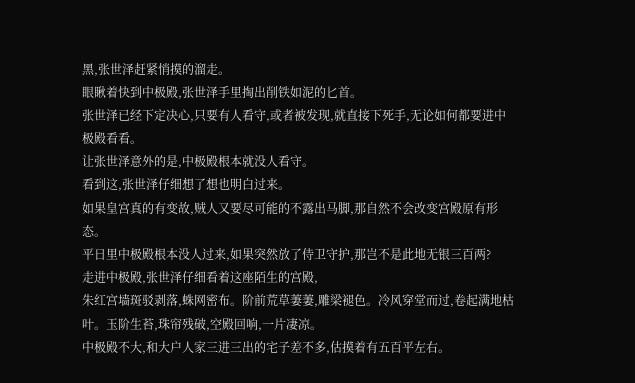黑,张世泽赶紧悄摸的溜走。
眼瞅着快到中极殿,张世泽手里掏出削铁如泥的匕首。
张世泽已经下定决心,只要有人看守,或者被发现,就直接下死手,无论如何都要进中极殿看看。
让张世泽意外的是,中极殿根本就没人看守。
看到这,张世泽仔细想了想也明白过来。
如果皇宫真的有变故,贼人又要尽可能的不露出马脚,那自然不会改变宫殿原有形态。
平日里中极殿根本没人过来,如果突然放了侍卫守护,那岂不是此地无银三百两?
走进中极殿,张世泽仔细看着这座陌生的宫殿,
朱红宫墙斑驳剥落,蛛网密布。阶前荒草萋萋,雕梁褪色。冷风穿堂而过,卷起满地枯叶。玉阶生苔,珠帘残破,空殿回响,一片凄凉。
中极殿不大,和大户人家三进三出的宅子差不多,估摸着有五百平左右。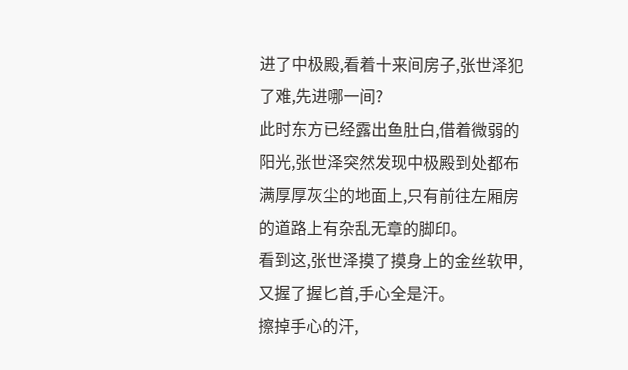进了中极殿,看着十来间房子,张世泽犯了难,先进哪一间?
此时东方已经露出鱼肚白,借着微弱的阳光,张世泽突然发现中极殿到处都布满厚厚灰尘的地面上,只有前往左厢房的道路上有杂乱无章的脚印。
看到这,张世泽摸了摸身上的金丝软甲,又握了握匕首,手心全是汗。
擦掉手心的汗,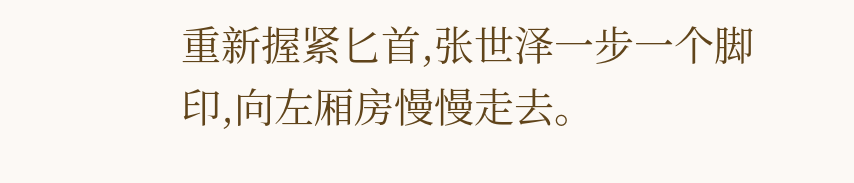重新握紧匕首,张世泽一步一个脚印,向左厢房慢慢走去。